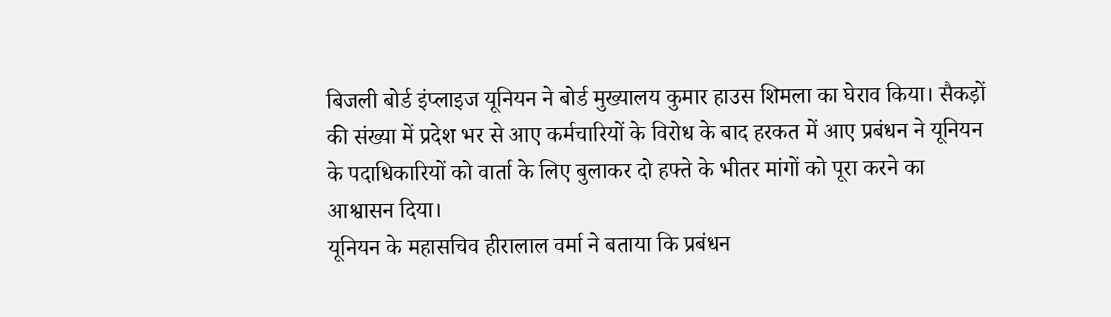बिजली बोर्ड इंप्लाइज यूनियन ने बोर्ड मुख्यालय कुमार हाउस शिमला का घेराव किया। सैकड़ों की संख्या में प्रदेश भर से आए कर्मचारियों के विरोध के बाद हरकत में आए प्रबंधन ने यूनियन के पदाधिकारियों को वार्ता के लिए बुलाकर दो हफ्ते के भीतर मांगों को पूरा करने का आश्वासन दिया।
यूनियन के महासचिव हीरालाल वर्मा ने बताया कि प्रबंधन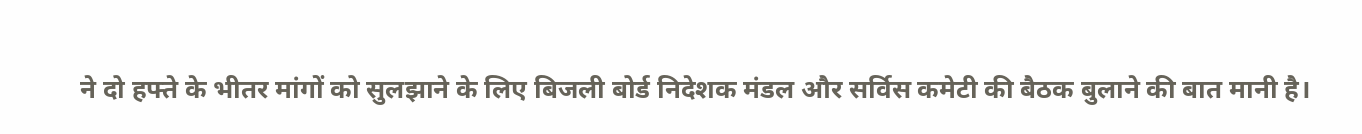ने दो हफ्ते के भीतर मांगों को सुलझाने के लिए बिजली बोर्ड निदेशक मंडल और सर्विस कमेटी की बैठक बुलाने की बात मानी है।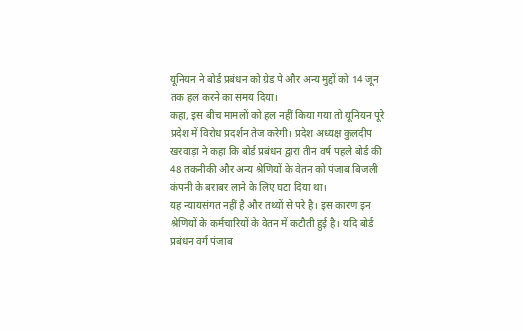यूनियन ने बोर्ड प्रबंधन को ग्रेड पे और अन्य मुद्दों को 14 जून तक हल करने का समय दिया।
कहा, इस बीच मामलों को हल नहीं किया गया तो यूनियन पूरे प्रदेश में विरोध प्रदर्शन तेज करेगी। प्रदेश अध्यक्ष कुलदीप खरवाड़ा ने कहा कि बोर्ड प्रबंधन द्वारा तीन वर्ष पहले बोर्ड की 48 तकनीकी और अन्य श्रेणियों के वेतन को पंजाब बिजली कंपनी के बराबर लाने के लिए घटा दिया था।
यह न्यायसंगत नहीं है और तथ्यों से परे है। इस कारण इन श्रेणियों के कर्मचारियों के वेतन में कटौती हुई है। यदि बोर्ड प्रबंधन वर्ग पंजाब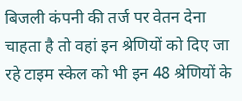बिजली कंपनी की तर्ज पर वेतन देना चाहता है तो वहां इन श्रेणियों को दिए जा रहे टाइम स्केल को भी इन 48 श्रेणियों के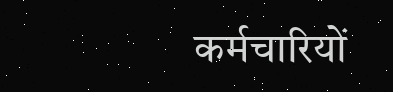कर्मचारियों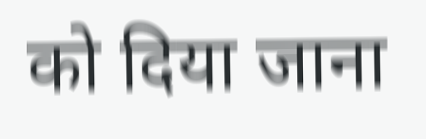को दिया जाना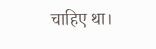चाहिए था।